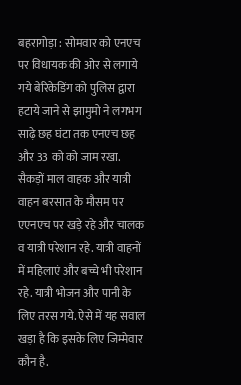बहरागोड़ा : सोमवार को एनएच पर विधायक की ओर से लगाये गये बेरिकेडिंग को पुलिस द्वारा हटाये जाने से झामुमो ने लगभग साढ़े छह घंटा तक एनएच छह और 33 को को जाम रखा. सैकड़ों माल वाहक और यात्री वाहन बरसात के मौसम पर एएनएच पर खड़े रहे और चालक व यात्री परेशान रहे. यात्री वाहनों में महिलाएं और बच्चे भी परेशान रहे. यात्री भोजन और पानी के लिए तरस गये. ऐसे में यह सवाल खड़ा है कि इसके लिए जिम्मेवार कौन है.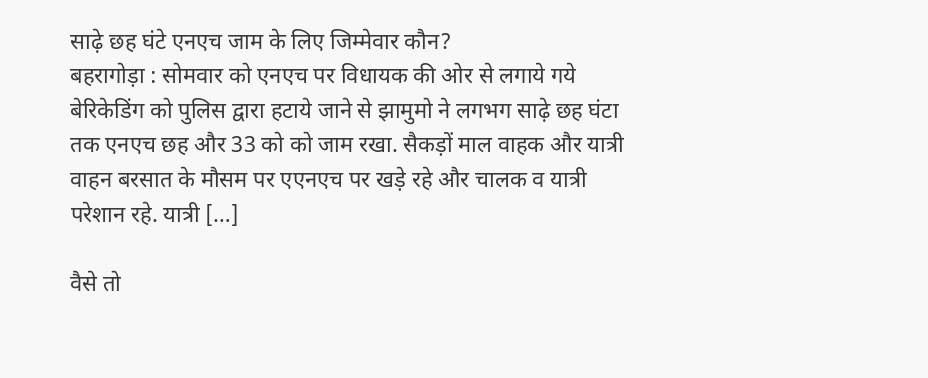साढ़े छह घंटे एनएच जाम के लिए जिम्मेवार कौन?
बहरागोड़ा : सोमवार को एनएच पर विधायक की ओर से लगाये गये बेरिकेडिंग को पुलिस द्वारा हटाये जाने से झामुमो ने लगभग साढ़े छह घंटा तक एनएच छह और 33 को को जाम रखा. सैकड़ों माल वाहक और यात्री वाहन बरसात के मौसम पर एएनएच पर खड़े रहे और चालक व यात्री परेशान रहे. यात्री […]

वैसे तो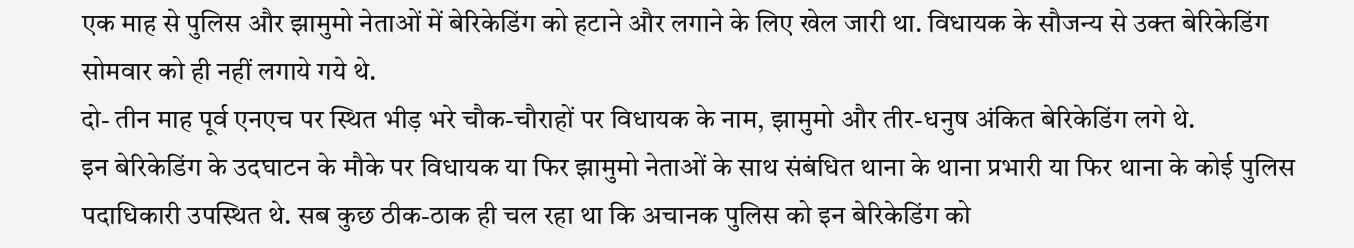एक माह से पुलिस और झामुमो नेताओं में बेरिकेडिंग को हटाने और लगाने के लिए खेल जारी था. विधायक के सौजन्य से उक्त बेरिकेडिंग सोमवार को ही नहीं लगाये गये थे.
दो- तीन माह पूर्व एनएच पर स्थित भीड़ भरे चौक-चौराहों पर विधायक के नाम, झामुमो और तीर-धनुष अंकित बेरिकेडिंग लगे थे.
इन बेरिकेडिंग के उदघाटन के मौके पर विधायक या फिर झामुमो नेताओं के साथ संबंधित थाना के थाना प्रभारी या फिर थाना के कोई पुलिस पदाधिकारी उपस्थित थे. सब कुछ ठीक-ठाक ही चल रहा था कि अचानक पुलिस को इन बेरिकेडिंग को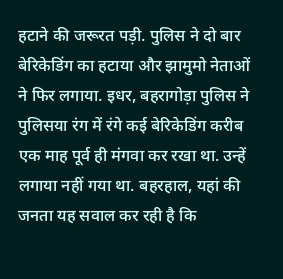हटाने की जरूरत पड़ी. पुलिस ने दो बार बेरिकेडिंग का हटाया और झामुमो नेताओं ने फिर लगाया. इधर, बहरागोड़ा पुलिस ने पुलिसया रंग में रंगे कई बेरिकेडिंग करीब एक माह पूर्व ही मंगवा कर रखा था. उन्हें लगाया नहीं गया था. बहरहाल, यहां की जनता यह सवाल कर रही है कि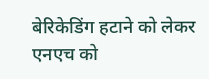बेरिकेडिंग हटाने को लेकर एनएच को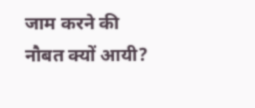जाम करने की नौबत क्यों आयी?